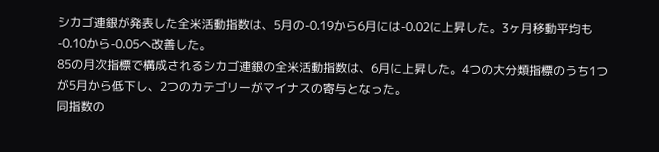シカゴ連銀が発表した全米活動指数は、5月の-0.19から6月には-0.02に上昇した。3ヶ月移動平均も-0.10から-0.05へ改善した。
85の月次指標で構成されるシカゴ連銀の全米活動指数は、6月に上昇した。4つの大分類指標のうち1つが5月から低下し、2つのカテゴリーがマイナスの寄与となった。
同指数の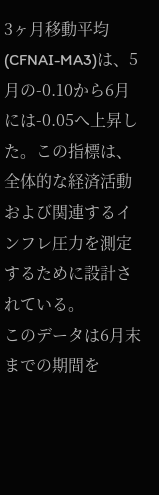3ヶ月移動平均(CFNAI-MA3)は、5月の-0.10から6月には-0.05へ上昇した。この指標は、全体的な経済活動および関連するインフレ圧力を測定するために設計されている。
このデータは6月末までの期間を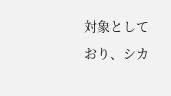対象としており、シカ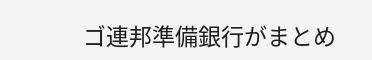ゴ連邦準備銀行がまとめ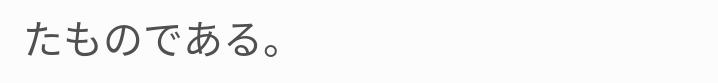たものである。